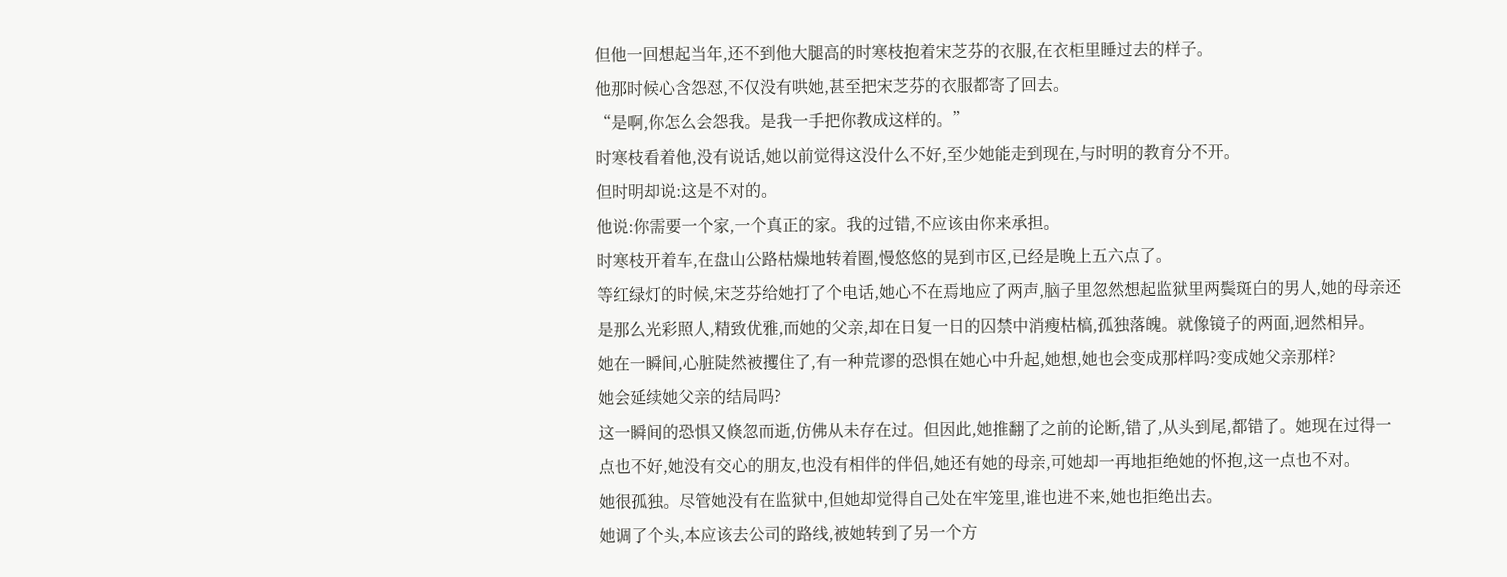但他一回想起当年,还不到他大腿高的时寒枝抱着宋芝芬的衣服,在衣柜里睡过去的样子。
他那时候心含怨怼,不仅没有哄她,甚至把宋芝芬的衣服都寄了回去。
“是啊,你怎么会怨我。是我一手把你教成这样的。”
时寒枝看着他,没有说话,她以前觉得这没什么不好,至少她能走到现在,与时明的教育分不开。
但时明却说:这是不对的。
他说:你需要一个家,一个真正的家。我的过错,不应该由你来承担。
时寒枝开着车,在盘山公路枯燥地转着圈,慢悠悠的晃到市区,已经是晚上五六点了。
等红绿灯的时候,宋芝芬给她打了个电话,她心不在焉地应了两声,脑子里忽然想起监狱里两鬓斑白的男人,她的母亲还是那么光彩照人,精致优雅,而她的父亲,却在日复一日的囚禁中消瘦枯槁,孤独落魄。就像镜子的两面,迥然相异。
她在一瞬间,心脏陡然被攫住了,有一种荒谬的恐惧在她心中升起,她想,她也会变成那样吗?变成她父亲那样?
她会延续她父亲的结局吗?
这一瞬间的恐惧又倏忽而逝,仿佛从未存在过。但因此,她推翻了之前的论断,错了,从头到尾,都错了。她现在过得一点也不好,她没有交心的朋友,也没有相伴的伴侣,她还有她的母亲,可她却一再地拒绝她的怀抱,这一点也不对。
她很孤独。尽管她没有在监狱中,但她却觉得自己处在牢笼里,谁也进不来,她也拒绝出去。
她调了个头,本应该去公司的路线,被她转到了另一个方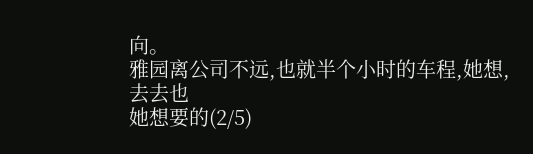向。
雅园离公司不远,也就半个小时的车程,她想,去去也
她想要的(2/5)